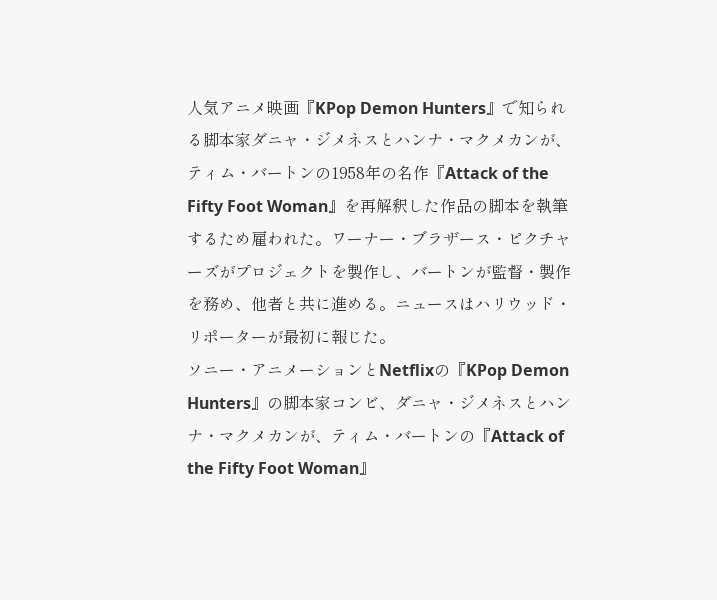人気アニメ映画『KPop Demon Hunters』で知られる脚本家ダニャ・ジメネスとハンナ・マクメカンが、ティム・バートンの1958年の名作『Attack of the Fifty Foot Woman』を再解釈した作品の脚本を執筆するため雇われた。ワーナー・ブラザース・ピクチャーズがプロジェクトを製作し、バートンが監督・製作を務め、他者と共に進める。ニュースはハリウッド・リポーターが最初に報じた。
ソニー・アニメーションとNetflixの『KPop Demon Hunters』の脚本家コンビ、ダニャ・ジメネスとハンナ・マクメカンが、ティム・バートンの『Attack of the Fifty Foot Woman』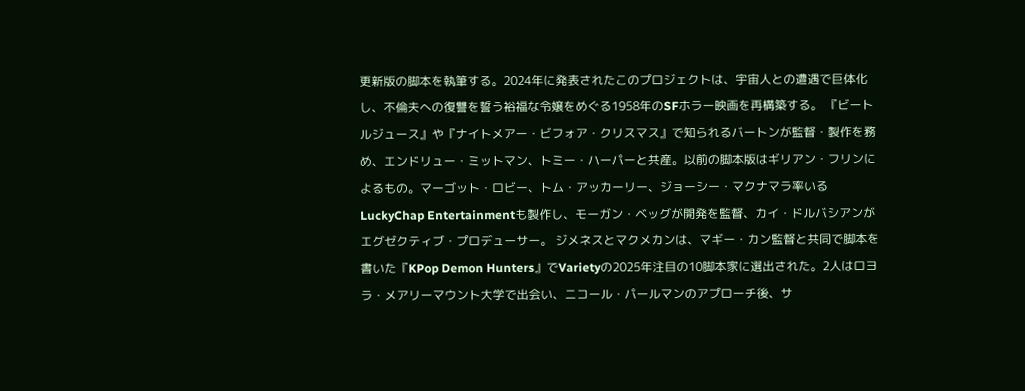更新版の脚本を執筆する。2024年に発表されたこのプロジェクトは、宇宙人との遭遇で巨体化し、不倫夫への復讐を誓う裕福な令嬢をめぐる1958年のSFホラー映画を再構築する。 『ビートルジュース』や『ナイトメアー・ビフォア・クリスマス』で知られるバートンが監督・製作を務め、エンドリュー・ミットマン、トミー・ハーパーと共産。以前の脚本版はギリアン・フリンによるもの。マーゴット・ロビー、トム・アッカーリー、ジョーシー・マクナマラ率いるLuckyChap Entertainmentも製作し、モーガン・ベッグが開発を監督、カイ・ドルバシアンがエグゼクティブ・プロデューサー。 ジメネスとマクメカンは、マギー・カン監督と共同で脚本を書いた『KPop Demon Hunters』でVarietyの2025年注目の10脚本家に選出された。2人はロヨラ・メアリーマウント大学で出会い、ニコール・パールマンのアプローチ後、サ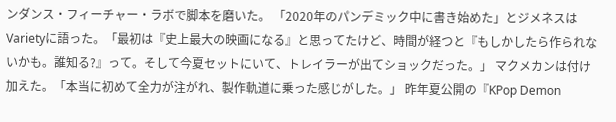ンダンス・フィーチャー・ラボで脚本を磨いた。 「2020年のパンデミック中に書き始めた」とジメネスはVarietyに語った。「最初は『史上最大の映画になる』と思ってたけど、時間が経つと『もしかしたら作られないかも。誰知る?』って。そして今夏セットにいて、トレイラーが出てショックだった。」 マクメカンは付け加えた。「本当に初めて全力が注がれ、製作軌道に乗った感じがした。」 昨年夏公開の『KPop Demon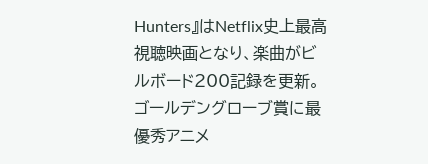Hunters』はNetflix史上最高視聴映画となり、楽曲がビルボード200記録を更新。ゴールデングローブ賞に最優秀アニメ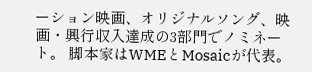ーション映画、オリジナルソング、映画・興行収入達成の3部門でノミネート。 脚本家はWMEとMosaicが代表。